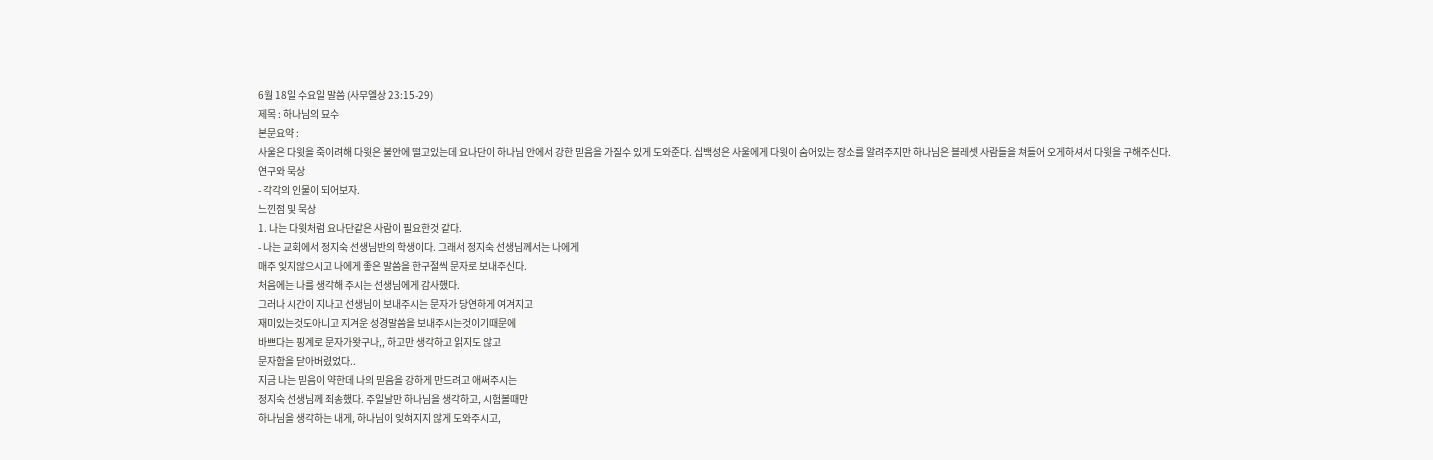6월 18일 수요일 말씀 (사무엘상 23:15-29)
제목 : 하나님의 묘수
본문요약 :
사울은 다윗을 죽이려해 다윗은 불안에 떨고있는데 요나단이 하나님 안에서 강한 믿음을 가질수 있게 도와준다. 십백성은 사울에게 다윗이 숨어있는 장소를 알려주지만 하나님은 블레셋 사람들을 쳐들어 오게하셔서 다윗을 구해주신다.
연구와 묵상
- 각각의 인물이 되어보자.
느낀점 및 묵상
1. 나는 다윗처럼 요나단같은 사람이 필요한것 같다.
- 나는 교회에서 정지숙 선생님반의 학생이다. 그래서 정지숙 선생님께서는 나에게
매주 잊지않으시고 나에게 좋은 말씀을 한구절씩 문자로 보내주신다.
처음에는 나를 생각해 주시는 선생님에게 감사했다.
그러나 시간이 지나고 선생님이 보내주시는 문자가 당연하게 여겨지고
재미있는것도아니고 지겨운 성경말씀을 보내주시는것이기때문에
바쁘다는 핑계로 문자가왓구나,, 하고만 생각하고 읽지도 않고
문자함을 닫아버렸었다..
지금 나는 믿음이 약한데 나의 믿음을 강하게 만드려고 애써주시는
정지숙 선생님께 죄송했다. 주일날만 하나님을 생각하고, 시험볼때만
하나님을 생각하는 내게, 하나님이 잊혀지지 않게 도와주시고,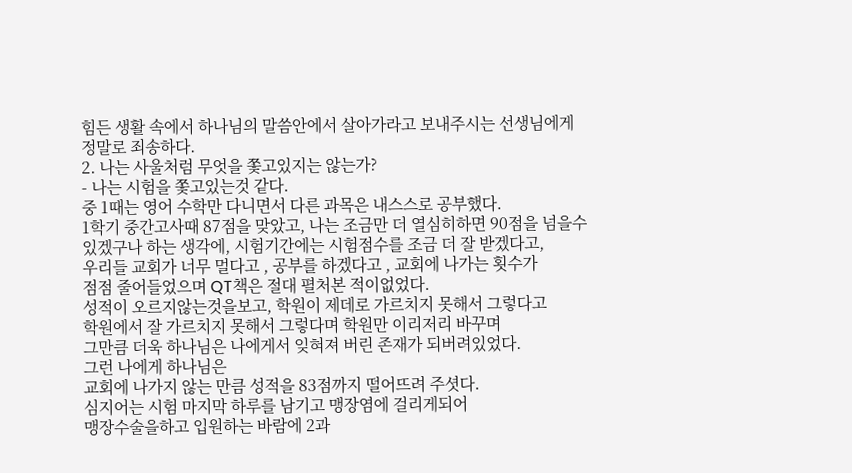힘든 생활 속에서 하나님의 말씀안에서 살아가라고 보내주시는 선생님에게
정말로 죄송하다.
2. 나는 사울처럼 무엇을 쫓고있지는 않는가?
- 나는 시험을 쫓고있는것 같다.
중 1때는 영어 수학만 다니면서 다른 과목은 내스스로 공부했다.
1학기 중간고사때 87점을 맞았고, 나는 조금만 더 열심히하면 90점을 넘을수
있겠구나 하는 생각에, 시험기간에는 시험점수를 조금 더 잘 받겠다고,
우리들 교회가 너무 멀다고 , 공부를 하겠다고 , 교회에 나가는 횟수가
점점 줄어들었으며 QT책은 절대 펼처본 적이없었다.
성적이 오르지않는것을보고, 학원이 제데로 가르치지 못해서 그렇다고
학원에서 잘 가르치지 못해서 그렇다며 학원만 이리저리 바꾸며
그만큼 더욱 하나님은 나에게서 잊혀져 버린 존재가 되버려있었다.
그런 나에게 하나님은
교회에 나가지 않는 만큼 성적을 83점까지 떨어뜨려 주셧다.
심지어는 시험 마지막 하루를 남기고 맹장염에 걸리게되어
맹장수술을하고 입원하는 바람에 2과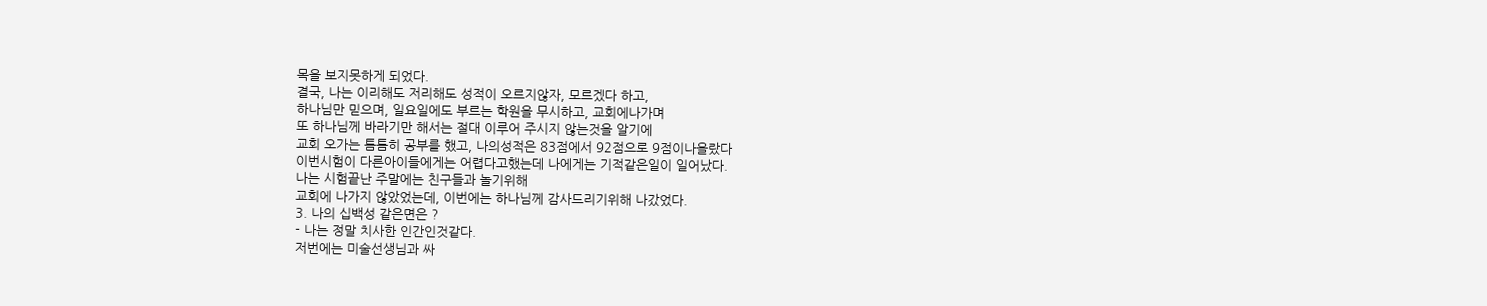목을 보지못하게 되었다.
결국, 나는 이리해도 저리해도 성적이 오르지않자, 모르겠다 하고,
하나님만 믿으며, 일요일에도 부르는 학원을 무시하고, 교회에나가며
또 하나님께 바라기만 해서는 절대 이루어 주시지 않는것을 알기에
교회 오가는 틈틈히 공부를 했고, 나의성적은 83점에서 92점으로 9점이나올랐다
이번시험이 다른아이들에게는 어렵다고했는데 나에게는 기적같은일이 일어났다.
나는 시험끝난 주말에는 친구들과 놀기위해
교회에 나가지 않았었는데, 이번에는 하나님께 감사드리기위해 나갔었다.
3. 나의 십백성 같은면은 ?
- 나는 정말 치사한 인간인것같다.
저번에는 미술선생님과 싸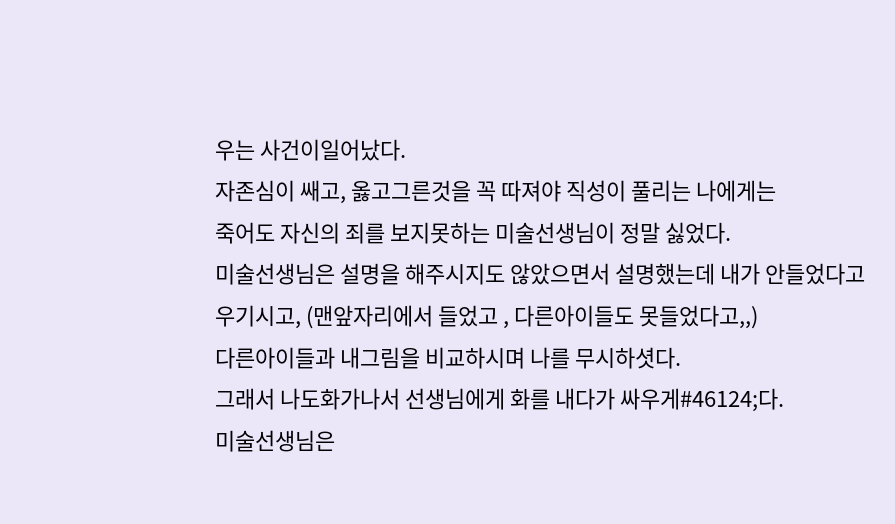우는 사건이일어났다.
자존심이 쌔고, 옳고그른것을 꼭 따져야 직성이 풀리는 나에게는
죽어도 자신의 죄를 보지못하는 미술선생님이 정말 싫었다.
미술선생님은 설명을 해주시지도 않았으면서 설명했는데 내가 안들었다고
우기시고, (맨앞자리에서 들었고 , 다른아이들도 못들었다고,,)
다른아이들과 내그림을 비교하시며 나를 무시하셧다.
그래서 나도화가나서 선생님에게 화를 내다가 싸우게#46124;다.
미술선생님은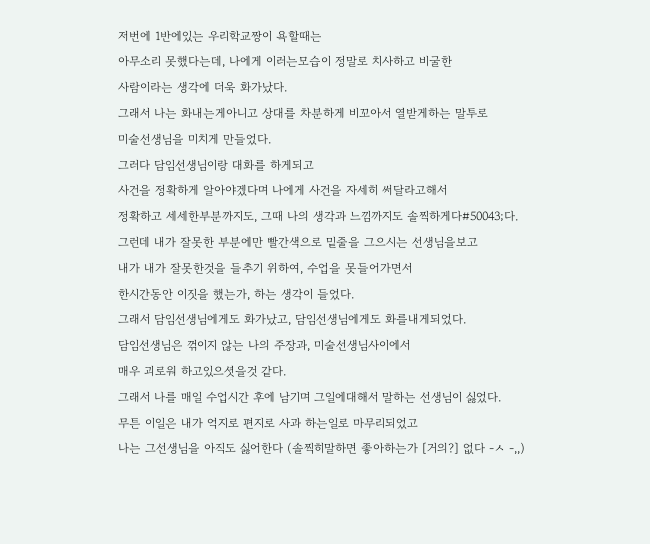저번에 1반에있는 우리학교짱이 욕할때는
아무소리 못했다는데, 나에게 이러는모습이 정말로 치사하고 비굴한
사람이라는 생각에 더욱 화가났다.
그래서 나는 화내는게아니고 상대를 차분하게 비꼬아서 열받게하는 말투로
미술선생님을 미치게 만들었다.
그러다 담임선생님이랑 대화를 하게되고
사건을 정확하게 알아야겠다며 나에게 사건을 자세히 써달라고해서
정확하고 세세한부분까지도, 그때 나의 생각과 느낌까지도 솔찍하게다#50043;다.
그런데 내가 잘못한 부분에만 빨간색으로 밑줄을 그으시는 선생님을보고
내가 내가 잘못한것을 들추기 위하여, 수업을 못들어가면서
한시간동안 이짓을 했는가, 하는 생각이 들었다.
그래서 담임선생님에게도 화가났고, 담임선생님에게도 화를내게되었다.
담임선생님은 꺾이지 않는 나의 주장과, 미술선생님사이에서
매우 괴로워 하고있으셧을것 같다.
그래서 나를 매일 수업시간 후에 남기며 그일에대해서 말하는 선생님이 싫었다.
무튼 이일은 내가 억지로 편지로 사과 하는일로 마무리되었고
나는 그선생님을 아직도 싫어한다 (솔찍히말하면 좋아하는가 [거의?] 없다 -ㅅ -,,)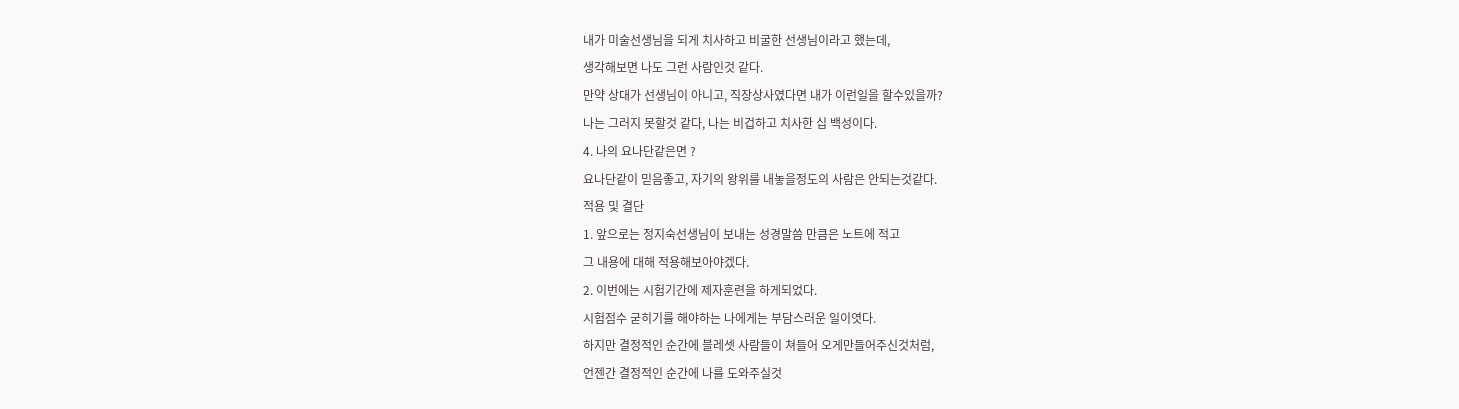내가 미술선생님을 되게 치사하고 비굴한 선생님이라고 했는데,
생각해보면 나도 그런 사람인것 같다.
만약 상대가 선생님이 아니고, 직장상사였다면 내가 이런일을 할수있을까?
나는 그러지 못할것 같다, 나는 비겁하고 치사한 십 백성이다.
4. 나의 요나단같은면 ?
요나단같이 믿음좋고, 자기의 왕위를 내놓을정도의 사람은 안되는것같다.
적용 및 결단
1. 앞으로는 정지숙선생님이 보내는 성경말씀 만큼은 노트에 적고
그 내용에 대해 적용해보아야겠다.
2. 이번에는 시험기간에 제자훈련을 하게되었다.
시험점수 굳히기를 해야하는 나에게는 부담스러운 일이엿다.
하지만 결정적인 순간에 블레셋 사람들이 쳐들어 오게만들어주신것처럼,
언젠간 결정적인 순간에 나를 도와주실것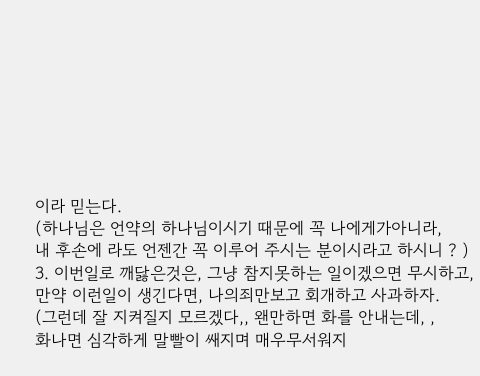이라 믿는다.
(하나님은 언약의 하나님이시기 때문에 꼭 나에게가아니라,
내 후손에 라도 언젠간 꼭 이루어 주시는 분이시라고 하시니 ? )
3. 이번일로 깨닳은것은, 그냥 참지못하는 일이겠으면 무시하고,
만약 이런일이 생긴다면, 나의죄만보고 회개하고 사과하자.
(그런데 잘 지켜질지 모르겠다,, 왠만하면 화를 안내는데, ,
화나면 심각하게 말빨이 쌔지며 매우무서워지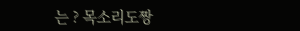는 ? 목소리도짱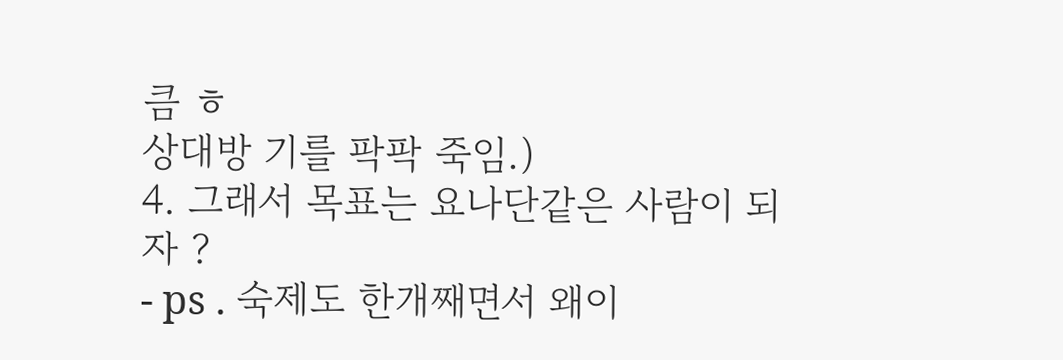큼 ㅎ
상대방 기를 팍팍 죽임.)
4. 그래서 목표는 요나단같은 사람이 되자 ?
- ps . 숙제도 한개째면서 왜이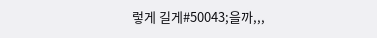렇게 길게#50043;을까,,,